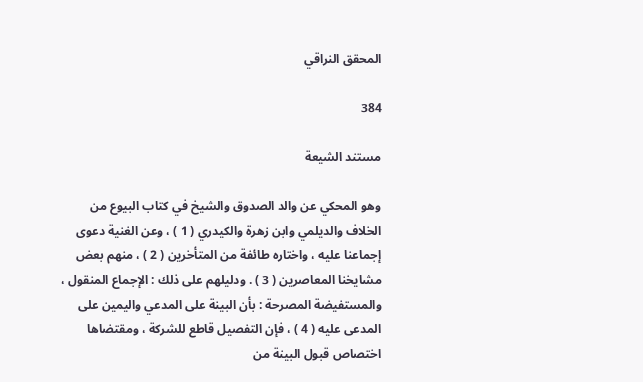المحقق النراقي

384

مستند الشيعة

وهو المحكي عن والد الصدوق والشيخ في كتاب البيوع من الخلاف والديلمي وابن زهرة والكيدري ( 1 ) ، وعن الغنية دعوى إجماعنا عليه ، واختاره طائفة من المتأخرين ( 2 ) ، منهم بعض مشايخنا المعاصرين ( 3 ) . ودليلهم على ذلك : الإجماع المنقول ، والمستفيضة المصرحة : بأن البينة على المدعي واليمين على المدعى عليه ( 4 ) ، فإن التفصيل قاطع للشركة ، ومقتضاها اختصاص قبول البينة من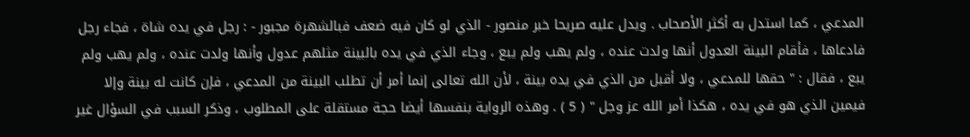المدعي ، كما استدل به أكثر الأصحاب . ويدل عليه صريحا خبر منصور - الذي لو كان فيه ضعف فبالشهرة مجبور - : رجل في يده شاة ، فجاء رجل فادعاها ، فأقام البينة العدول أنها ولدت عنده ، ولم يهب ولم يبع ، وجاء الذي في يده بالبينة مثلهم عدول وأنها ولدت عنده ، ولم يهب ولم يبع ، فقال : " حقها للمدعي ، ولا أقبل من الذي في يده بينة ، لأن الله تعالى إنما أمر أن تطلب البينة من المدعي ، فإن كانت له بينة وإلا فيمين الذي هو في يده ، هكذا أمر الله عز وجل " ( 5 ) . وهذه الرواية بنفسها أيضا حجة مستقلة على المطلوب ، وذكر السبب في السؤال غير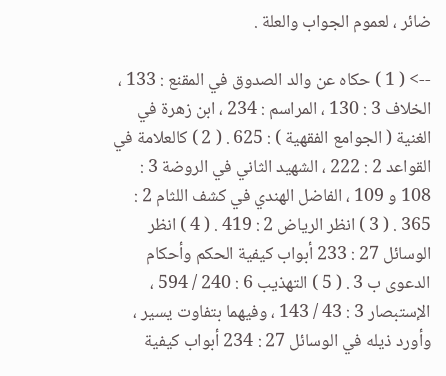ضائر ، لعموم الجواب والعلة .

--> ( 1 ) حكاه عن والد الصدوق في المقنع : 133 ، الخلاف 3 : 130 ، المراسم : 234 ، ابن زهرة في الغنية ( الجوامع الفقهية ) : 625 . ( 2 ) كالعلامة في القواعد 2 : 222 ، الشهيد الثاني في الروضة 3 : 108 و 109 ، الفاضل الهندي في كشف اللثام 2 : 365 . ( 3 ) انظر الرياض 2 : 419 . ( 4 ) انظر الوسائل 27 : 233 أبواب كيفية الحكم وأحكام الدعوى ب 3 . ( 5 ) التهذيب 6 : 240 / 594 ، الإستبصار 3 : 43 / 143 ، وفيهما بتفاوت يسير ، وأورد ذيله في الوسائل 27 : 234 أبواب كيفية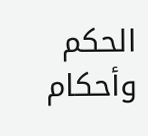الحكم وأحكام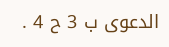الدعوى ب 3 ح 4 .